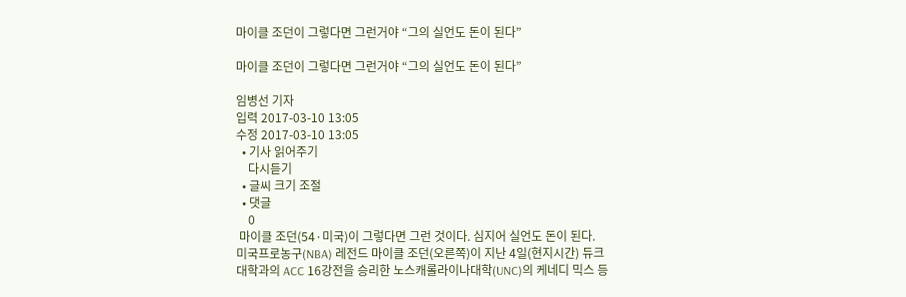마이클 조던이 그렇다면 그런거야 “그의 실언도 돈이 된다”

마이클 조던이 그렇다면 그런거야 “그의 실언도 돈이 된다”

임병선 기자
입력 2017-03-10 13:05
수정 2017-03-10 13:05
  • 기사 읽어주기
    다시듣기
  • 글씨 크기 조절
  • 댓글
    0
 마이클 조던(54·미국)이 그렇다면 그런 것이다. 심지어 실언도 돈이 된다.
미국프로농구(NBA) 레전드 마이클 조던(오른쪽)이 지난 4일(현지시간) 듀크대학과의 ACC 16강전을 승리한 노스캐롤라이나대학(UNC)의 케네디 믹스 등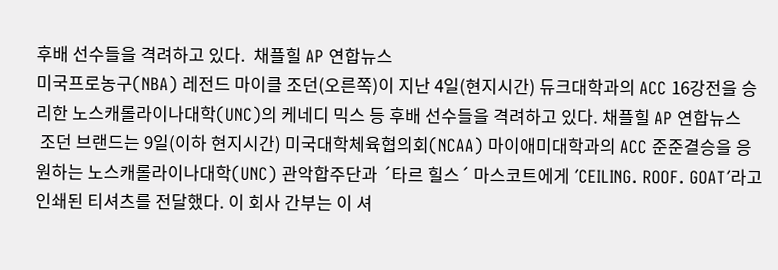후배 선수들을 격려하고 있다.  채플힐 AP 연합뉴스
미국프로농구(NBA) 레전드 마이클 조던(오른쪽)이 지난 4일(현지시간) 듀크대학과의 ACC 16강전을 승리한 노스캐롤라이나대학(UNC)의 케네디 믹스 등 후배 선수들을 격려하고 있다. 채플힐 AP 연합뉴스
 조던 브랜드는 9일(이하 현지시간) 미국대학체육협의회(NCAA) 마이애미대학과의 ACC 준준결승을 응원하는 노스캐롤라이나대학(UNC) 관악합주단과 ´타르 힐스´ 마스코트에게 ´CEILING. ROOF. GOAT´라고 인쇄된 티셔츠를 전달했다. 이 회사 간부는 이 셔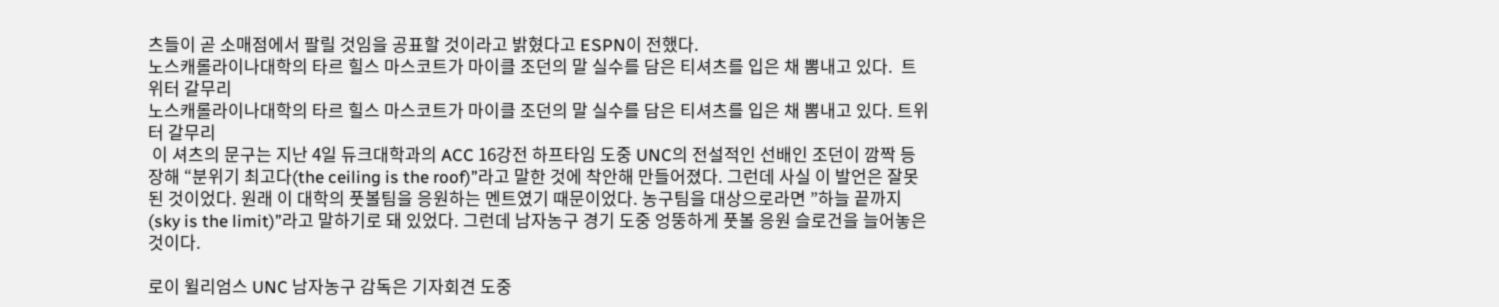츠들이 곧 소매점에서 팔릴 것임을 공표할 것이라고 밝혔다고 ESPN이 전했다.
노스캐롤라이나대학의 타르 힐스 마스코트가 마이클 조던의 말 실수를 담은 티셔츠를 입은 채 뽐내고 있다.  트위터 갈무리
노스캐롤라이나대학의 타르 힐스 마스코트가 마이클 조던의 말 실수를 담은 티셔츠를 입은 채 뽐내고 있다. 트위터 갈무리
 이 셔츠의 문구는 지난 4일 듀크대학과의 ACC 16강전 하프타임 도중 UNC의 전설적인 선배인 조던이 깜짝 등장해 “분위기 최고다(the ceiling is the roof)”라고 말한 것에 착안해 만들어졌다. 그런데 사실 이 발언은 잘못된 것이었다. 원래 이 대학의 풋볼팀을 응원하는 멘트였기 때문이었다. 농구팀을 대상으로라면 ”하늘 끝까지(sky is the limit)”라고 말하기로 돼 있었다. 그런데 남자농구 경기 도중 엉뚱하게 풋볼 응원 슬로건을 늘어놓은 것이다.

로이 윌리엄스 UNC 남자농구 감독은 기자회견 도중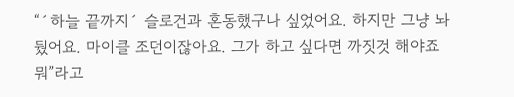“´하늘 끝까지´ 슬로건과 혼동했구나 싶었어요. 하지만 그냥 놔뒀어요. 마이클 조던이잖아요. 그가 하고 싶다면 까짓것 해야죠 뭐”라고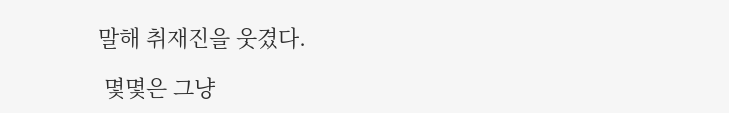말해 취재진을 웃겼다.

 몇몇은 그냥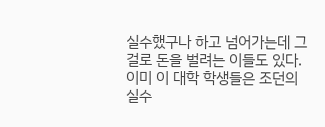실수했구나 하고 넘어가는데 그걸로 돈을 벌려는 이들도 있다. 이미 이 대학 학생들은 조던의 실수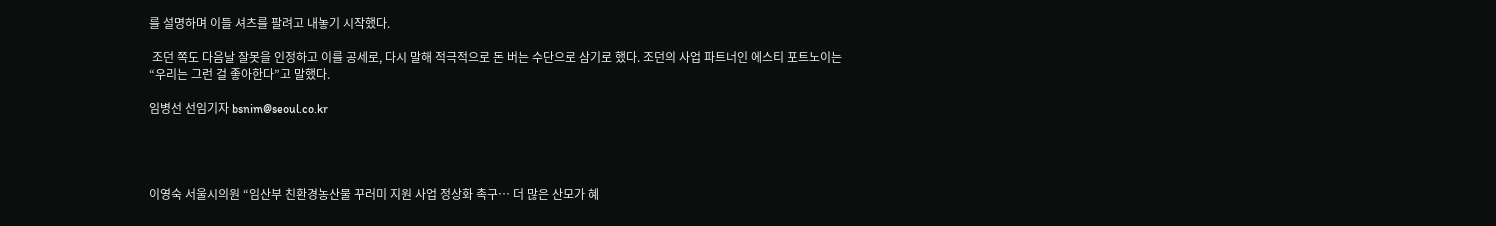를 설명하며 이들 셔츠를 팔려고 내놓기 시작했다.

 조던 쪽도 다음날 잘못을 인정하고 이를 공세로, 다시 말해 적극적으로 돈 버는 수단으로 삼기로 했다. 조던의 사업 파트너인 에스티 포트노이는 “우리는 그런 걸 좋아한다”고 말했다.

임병선 선임기자 bsnim@seoul.co.kr




이영숙 서울시의원 “임산부 친환경농산물 꾸러미 지원 사업 정상화 촉구… 더 많은 산모가 혜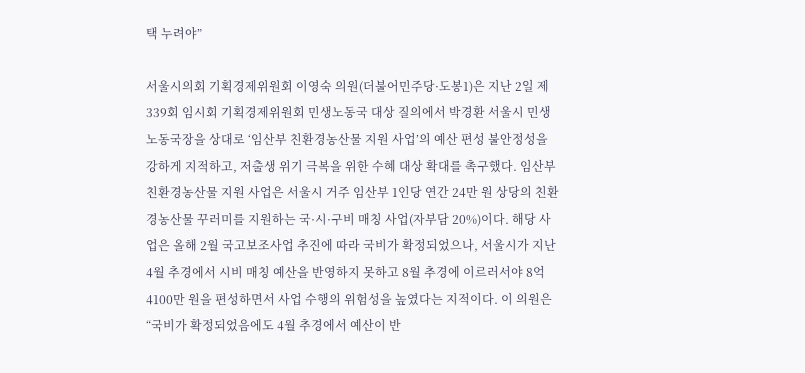택 누려야”

서울시의회 기획경제위원회 이영숙 의원(더불어민주당·도봉1)은 지난 2일 제339회 임시회 기획경제위원회 민생노동국 대상 질의에서 박경환 서울시 민생노동국장을 상대로 ‘임산부 친환경농산물 지원 사업’의 예산 편성 불안정성을 강하게 지적하고, 저출생 위기 극복을 위한 수혜 대상 확대를 촉구했다. 임산부 친환경농산물 지원 사업은 서울시 거주 임산부 1인당 연간 24만 원 상당의 친환경농산물 꾸러미를 지원하는 국·시·구비 매칭 사업(자부담 20%)이다. 해당 사업은 올해 2월 국고보조사업 추진에 따라 국비가 확정되었으나, 서울시가 지난 4월 추경에서 시비 매칭 예산을 반영하지 못하고 8월 추경에 이르러서야 8억 4100만 원을 편성하면서 사업 수행의 위험성을 높였다는 지적이다. 이 의원은 “국비가 확정되었음에도 4월 추경에서 예산이 반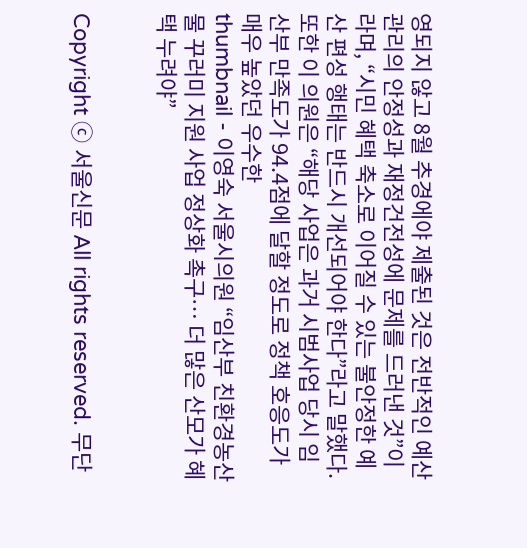영되지 않고 8월 추경에야 제출된 것은 전반적인 예산 관리의 안정성과 재정건전성에 문제를 드러낸 것”이라며, “시민 혜택 축소로 이어질 수 있는 불안정한 예산 편성 행태는 반드시 개선되어야 한다”라고 말했다. 또한 이 의원은 “해당 사업은 과거 시범사업 당시 임산부 만족도가 94.4점에 달할 정도로 정책 호응도가 매우 높았던 우수한
thumbnail - 이영숙 서울시의원 “임산부 친환경농산물 꾸러미 지원 사업 정상화 촉구… 더 많은 산모가 혜택 누려야”


Copyright ⓒ 서울신문 All rights reserved. 무단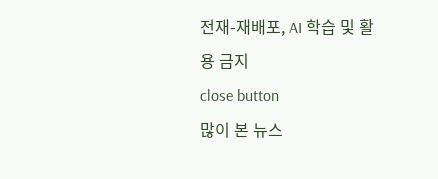전재-재배포, AI 학습 및 활용 금지
close button
많이 본 뉴스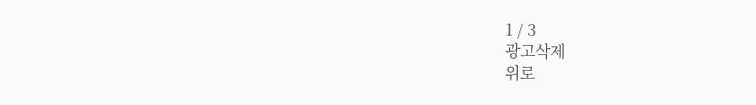1 / 3
광고삭제
위로